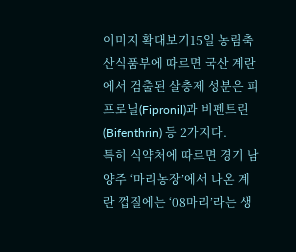이미지 확대보기15일 농림축산식품부에 따르면 국산 계란에서 검출된 살충제 성분은 피프로닐(Fipronil)과 비펜트린(Bifenthrin) 등 2가지다.
특히 식약처에 따르면 경기 남양주 ‘마리농장’에서 나온 계란 껍질에는 ‘08마리’라는 생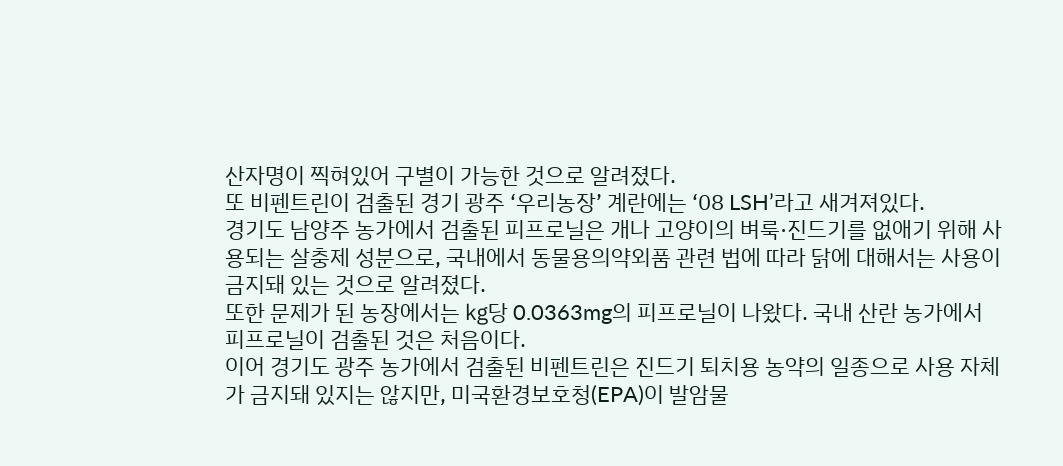산자명이 찍혀있어 구별이 가능한 것으로 알려졌다.
또 비펜트린이 검출된 경기 광주 ‘우리농장’ 계란에는 ‘08 LSH’라고 새겨져있다.
경기도 남양주 농가에서 검출된 피프로닐은 개나 고양이의 벼룩·진드기를 없애기 위해 사용되는 살충제 성분으로, 국내에서 동물용의약외품 관련 법에 따라 닭에 대해서는 사용이 금지돼 있는 것으로 알려졌다.
또한 문제가 된 농장에서는 ㎏당 0.0363mg의 피프로닐이 나왔다. 국내 산란 농가에서 피프로닐이 검출된 것은 처음이다.
이어 경기도 광주 농가에서 검출된 비펜트린은 진드기 퇴치용 농약의 일종으로 사용 자체가 금지돼 있지는 않지만, 미국환경보호청(EPA)이 발암물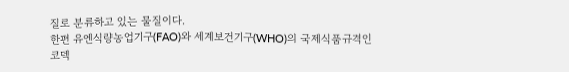질로 분류하고 있는 물질이다.
한편 유엔식량농업기구(FAO)와 세계보건기구(WHO)의 국제식품규격인 코덱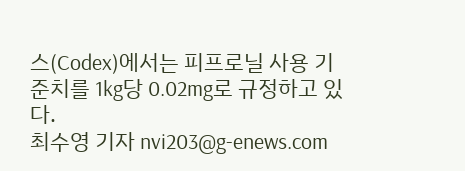스(Codex)에서는 피프로닐 사용 기준치를 1kg당 0.02mg로 규정하고 있다.
최수영 기자 nvi203@g-enews.com